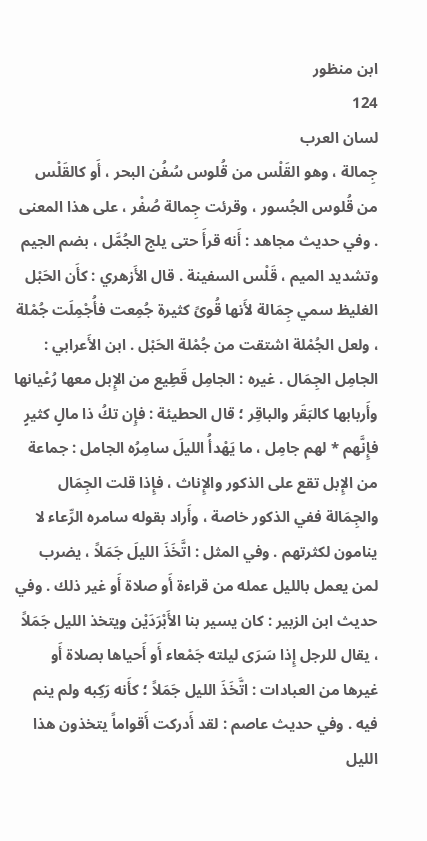ابن منظور
124
لسان العرب
جِمالة ، وهو القَلْس من قُلوس سُفُن البحر ، أَو كالقَلْس من قُلوس الجُسور ، وقرئت جِمالة صُفْر ، على هذا المعنى . وفي حديث مجاهد : أَنه قرأَ حتى يلج الجُمَّل ، بضم الجيم وتشديد الميم ، قَلْس السفينة . قال الأَزهري : كأَن الحَبْل الغليظ سمي جِمَالة لأَنها قُوىً كثيرة جُمِعت فأُجْمِلَت جُمْلة ، ولعل الجُمْلة اشتقت من جُمْلة الحَبْل . ابن الأَعرابي : الجامِل الجِمَال . غيره : الجامِل قَطِيع من الإِبل معها رُعْيانها وأَربابها كالبَقَر والباقِر ؛ قال الحطيئة : فإِن تكُ ذا مالٍ كثيرٍ فإِنَّهم * لهم جامِل ، ما يَهْدأُ الليلَ سامِرُه الجامل : جماعة من الإِبل تقع على الذكور والإِناث ، فإِذا قلت الجِمَال والجِمَالة ففي الذكور خاصة ، وأَراد بقوله سامره الرِّعاء لا ينامون لكثرتهم . وفي المثل : اتَّخَذَ الليلَ جَمَلاً ، يضرب لمن يعمل بالليل عمله من قراءة أَو صلاة أَو غير ذلك . وفي حديث ابن الزبير : كان يسير بنا الأَبْرَدَيْن ويتخذ الليل جَمَلاً ، يقال للرجل إِذا سَرَى ليلته جَمْعاء أَو أَحياها بصلاة أَو غيرها من العبادات : اتَّخَذَ الليل جَمَلاً ؛ كأَنه رَكِبه ولم ينم فيه . وفي حديث عاصم : لقد أَدركت أَقواماً يتخذون هذا الليل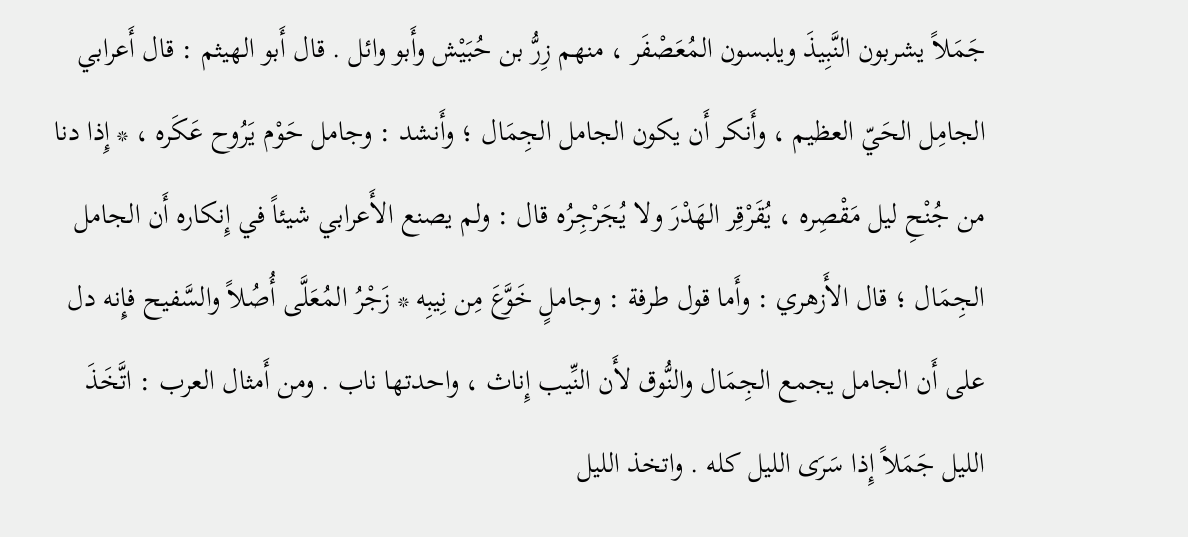جَمَلاً يشربون النَّبِيذَ ويلبسون المُعَصْفَر ، منهم زِرُّ بن حُبَيْش وأَبو وائل . قال أَبو الهيثم : قال أَعرابي الجامِل الحَيّ العظيم ، وأَنكر أَن يكون الجامل الجِمَال ؛ وأَنشد : وجامل حَوْم يَرُوح عَكَره ، * إِذا دنا من جُنْحِ ليل مَقْصِره ، يُقَرْقِر الهَدْرَ ولا يُجَرْجِرُه قال : ولم يصنع الأَعرابي شيئاً في إِنكاره أَن الجامل الجِمَال ؛ قال الأَزهري : وأَما قول طرفة : وجاملٍ خَوَّعَ مِن نِيبِه * زَجْرُ المُعَلَّى أُصُلاً والسَّفيح فإِنه دل على أَن الجامل يجمع الجِمَال والنُّوق لأَن النِّيب إِناث ، واحدتها ناب . ومن أَمثال العرب : اتَّخَذَ الليل جَمَلاً إِذا سَرَى الليل كله . واتخذ الليل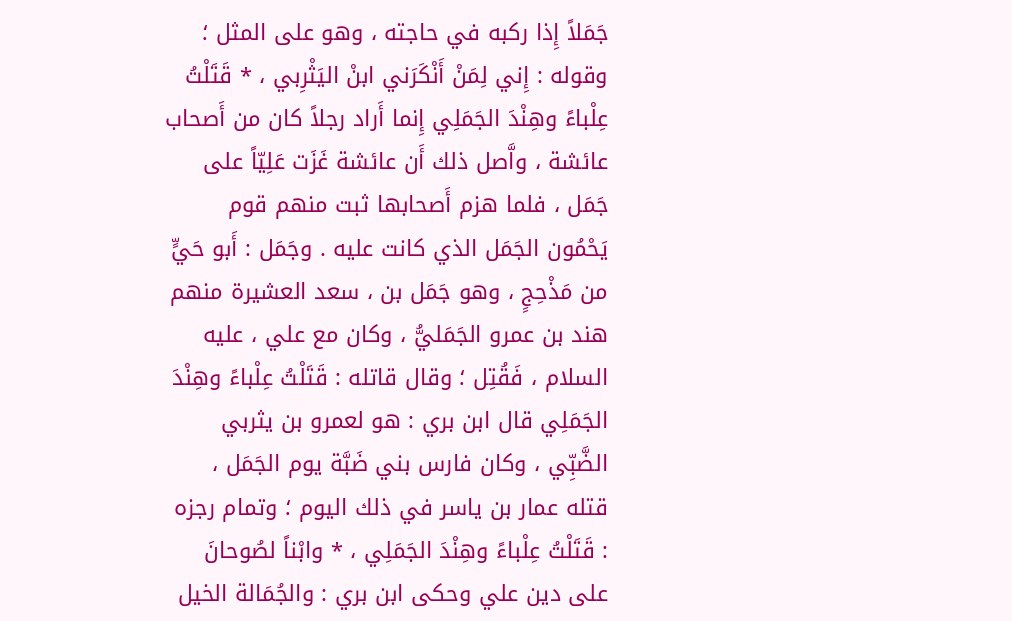جَمَلاً إِذا ركبه في حاجته ، وهو على المثل ؛ وقوله : إِني لِمَنْ أَنْكَرَني ابنْ اليَثْرِبي ، * قَتَلْتُ عِلْباءً وهِنْدَ الجَمَلِي إِنما أَراد رجلاً كان من أَصحاب عائشة ، واَّصل ذلك أَن عائشة غَزَت عَلِيّاً على جَمَل ، فلما هزم أَصحابها ثبت منهم قوم يَحْمُون الجَمَل الذي كانت عليه . وجَمَل : أَبو حَيٍّ من مَذْحِجٍ ، وهو جَمَل بن ، سعد العشيرة منهم هند بن عمرو الجَمَليُّ ، وكان مع علي ، عليه السلام ، فَقُتِل ؛ وقال قاتله : قَتَلْتُ عِلْباءً وهِنْدَ الجَمَلِي قال ابن بري : هو لعمرو بن يثربي الضَّبِّي ، وكان فارس بني ضَبَّة يوم الجَمَل ، قتله عمار بن ياسر في ذلك اليوم ؛ وتمام رجزه : قَتَلْتُ عِلْباءً وهِنْدَ الجَمَلِي ، * وابْناً لصُوحانَ على دين علي وحكى ابن بري : والجُمَالة الخيل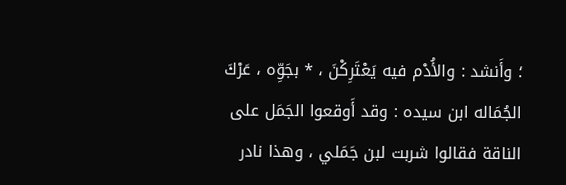؛ وأَنشد : والأُدْم فيه يَعْتَرِكْنَ ، * بجَوِّه ، عَرْكَ الجُمَاله ابن سيده : وقد أَوقعوا الجَمَل على الناقة فقالوا شربت لبن جَمَلي ، وهذا نادر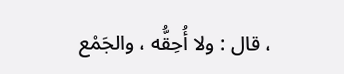، قال : ولا أُحِقُّه ، والجَمْع